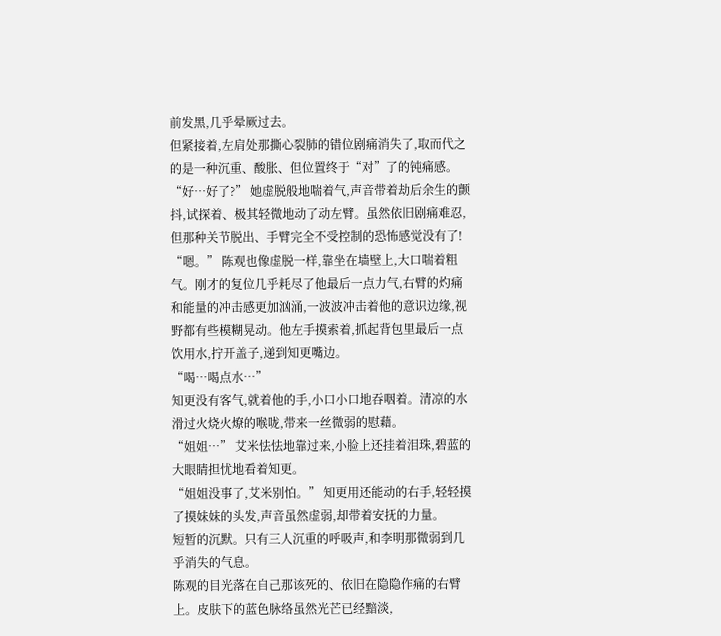前发黑,几乎晕厥过去。
但紧接着,左肩处那撕心裂肺的错位剧痛消失了,取而代之的是一种沉重、酸胀、但位置终于“对”了的钝痛感。
“好…好了?” 她虚脱般地喘着气,声音带着劫后余生的颤抖,试探着、极其轻微地动了动左臂。虽然依旧剧痛难忍,但那种关节脱出、手臂完全不受控制的恐怖感觉没有了!
“嗯。” 陈观也像虚脱一样,靠坐在墙壁上,大口喘着粗气。刚才的复位几乎耗尽了他最后一点力气,右臂的灼痛和能量的冲击感更加汹涌,一波波冲击着他的意识边缘,视野都有些模糊晃动。他左手摸索着,抓起背包里最后一点饮用水,拧开盖子,递到知更嘴边。
“喝…喝点水…”
知更没有客气,就着他的手,小口小口地吞咽着。清凉的水滑过火烧火燎的喉咙,带来一丝微弱的慰藉。
“姐姐…” 艾米怯怯地靠过来,小脸上还挂着泪珠,碧蓝的大眼睛担忧地看着知更。
“姐姐没事了,艾米别怕。” 知更用还能动的右手,轻轻摸了摸妹妹的头发,声音虽然虚弱,却带着安抚的力量。
短暂的沉默。只有三人沉重的呼吸声,和李明那微弱到几乎消失的气息。
陈观的目光落在自己那该死的、依旧在隐隐作痛的右臂上。皮肤下的蓝色脉络虽然光芒已经黯淡,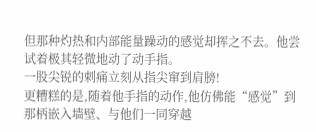但那种灼热和内部能量躁动的感觉却挥之不去。他尝试着极其轻微地动了动手指。
一股尖锐的刺痛立刻从指尖窜到肩膀!
更糟糕的是,随着他手指的动作,他仿佛能“感觉”到那柄嵌入墙壁、与他们一同穿越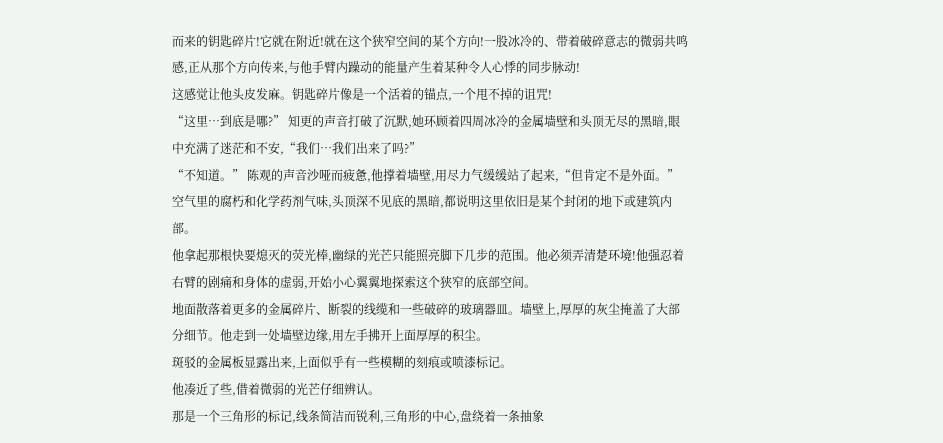而来的钥匙碎片!它就在附近!就在这个狭窄空间的某个方向!一股冰冷的、带着破碎意志的微弱共鸣感,正从那个方向传来,与他手臂内躁动的能量产生着某种令人心悸的同步脉动!
这感觉让他头皮发麻。钥匙碎片像是一个活着的锚点,一个甩不掉的诅咒!
“这里…到底是哪?” 知更的声音打破了沉默,她环顾着四周冰冷的金属墙壁和头顶无尽的黑暗,眼中充满了迷茫和不安,“我们…我们出来了吗?”
“不知道。” 陈观的声音沙哑而疲惫,他撑着墙壁,用尽力气缓缓站了起来,“但肯定不是外面。” 空气里的腐朽和化学药剂气味,头顶深不见底的黑暗,都说明这里依旧是某个封闭的地下或建筑内部。
他拿起那根快要熄灭的荧光棒,幽绿的光芒只能照亮脚下几步的范围。他必须弄清楚环境!他强忍着右臂的剧痛和身体的虚弱,开始小心翼翼地探索这个狭窄的底部空间。
地面散落着更多的金属碎片、断裂的线缆和一些破碎的玻璃器皿。墙壁上,厚厚的灰尘掩盖了大部分细节。他走到一处墙壁边缘,用左手拂开上面厚厚的积尘。
斑驳的金属板显露出来,上面似乎有一些模糊的刻痕或喷漆标记。
他凑近了些,借着微弱的光芒仔细辨认。
那是一个三角形的标记,线条简洁而锐利,三角形的中心,盘绕着一条抽象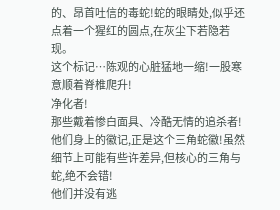的、昂首吐信的毒蛇!蛇的眼睛处,似乎还点着一个猩红的圆点,在灰尘下若隐若现。
这个标记…陈观的心脏猛地一缩!一股寒意顺着脊椎爬升!
净化者!
那些戴着惨白面具、冷酷无情的追杀者!他们身上的徽记,正是这个三角蛇徽!虽然细节上可能有些许差异,但核心的三角与蛇,绝不会错!
他们并没有逃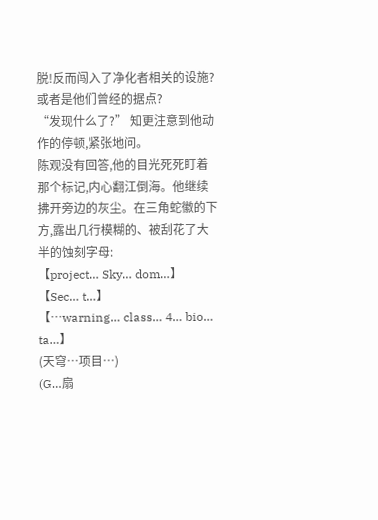脱!反而闯入了净化者相关的设施?或者是他们曾经的据点?
“发现什么了?” 知更注意到他动作的停顿,紧张地问。
陈观没有回答,他的目光死死盯着那个标记,内心翻江倒海。他继续拂开旁边的灰尘。在三角蛇徽的下方,露出几行模糊的、被刮花了大半的蚀刻字母:
【project… Sky… dom…】
【Sec… t…】
【…warning… class… 4… bio… ta…】
(天穹…项目…)
(G…扇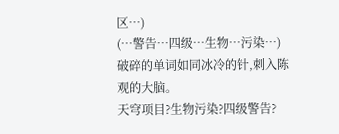区…)
(…警告…四级…生物…污染…)
破碎的单词如同冰冷的针,刺入陈观的大脑。
天穹项目?生物污染?四级警告?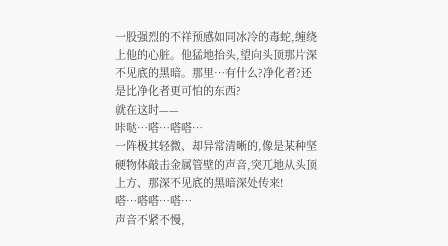一股强烈的不祥预感如同冰冷的毒蛇,缠绕上他的心脏。他猛地抬头,望向头顶那片深不见底的黑暗。那里…有什么?净化者?还是比净化者更可怕的东西?
就在这时——
咔哒…嗒…嗒嗒…
一阵极其轻微、却异常清晰的,像是某种坚硬物体敲击金属管壁的声音,突兀地从头顶上方、那深不见底的黑暗深处传来!
嗒…嗒嗒…嗒…
声音不紧不慢,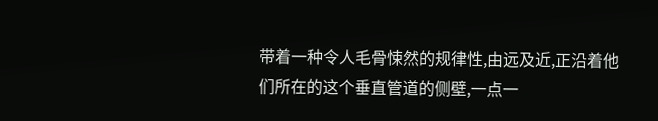带着一种令人毛骨悚然的规律性,由远及近,正沿着他们所在的这个垂直管道的侧壁,一点一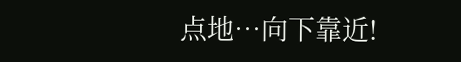点地…向下靠近!